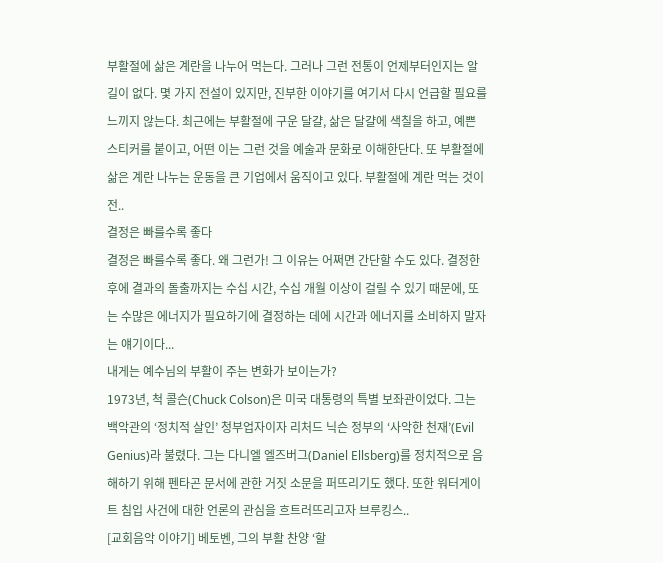부활절에 삶은 계란을 나누어 먹는다. 그러나 그런 전통이 언제부터인지는 알 길이 없다. 몇 가지 전설이 있지만, 진부한 이야기를 여기서 다시 언급할 필요를 느끼지 않는다. 최근에는 부활절에 구운 달걀, 삶은 달걀에 색칠을 하고, 예쁜 스티커를 붙이고, 어떤 이는 그런 것을 예술과 문화로 이해한단다. 또 부활절에 삶은 계란 나누는 운동을 큰 기업에서 움직이고 있다. 부활절에 계란 먹는 것이 전..
결정은 빠를수록 좋다
결정은 빠를수록 좋다. 왜 그런가! 그 이유는 어쩌면 간단할 수도 있다. 결정한 후에 결과의 돌출까지는 수십 시간, 수십 개월 이상이 걸릴 수 있기 때문에, 또는 수많은 에너지가 필요하기에 결정하는 데에 시간과 에너지를 소비하지 말자는 얘기이다...
내게는 예수님의 부활이 주는 변화가 보이는가?
1973년, 척 콜슨(Chuck Colson)은 미국 대통령의 특별 보좌관이었다. 그는 백악관의 ‘정치적 살인’ 청부업자이자 리처드 닉슨 정부의 ‘사악한 천재’(Evil Genius)라 불렸다. 그는 다니엘 엘즈버그(Daniel Ellsberg)를 정치적으로 음해하기 위해 펜타곤 문서에 관한 거짓 소문을 퍼뜨리기도 했다. 또한 워터게이트 침입 사건에 대한 언론의 관심을 흐트러뜨리고자 브루킹스..
[교회음악 이야기] 베토벤, 그의 부활 찬양 ‘할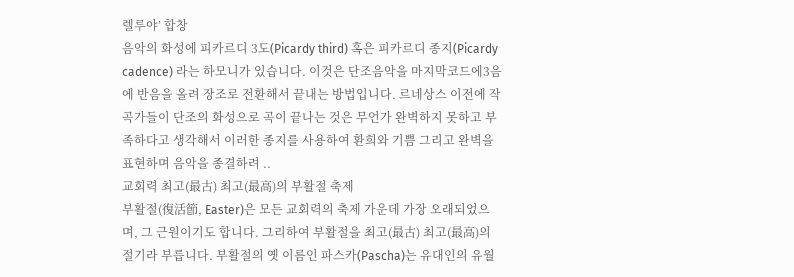렐루야’ 합창
음악의 화성에 피카르디 3도(Picardy third) 혹은 피카르디 종지(Picardy cadence) 라는 하모니가 있습니다. 이것은 단조음악을 마지막코드에3음에 반음을 올려 장조로 전환해서 끝내는 방법입니다. 르네상스 이전에 작곡가들이 단조의 화성으로 곡이 끝나는 것은 무언가 완벽하지 못하고 부족하다고 생각해서 이러한 종지를 사용하여 환희와 기쁨 그리고 완벽을 표현하며 음악을 종결하려 ..
교회력 최고(最古) 최고(最高)의 부활절 축제
부활절(復活節, Easter)은 모든 교회력의 축제 가운데 가장 오래되었으며, 그 근원이기도 합니다. 그리하여 부활절을 최고(最古) 최고(最高)의 절기라 부릅니다. 부활절의 옛 이름인 파스카(Pascha)는 유대인의 유월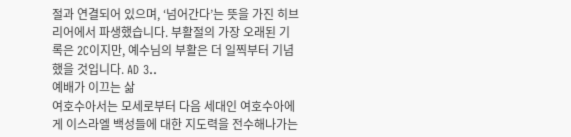절과 연결되어 있으며, ‘넘어간다’는 뜻을 가진 히브리어에서 파생했습니다. 부활절의 가장 오래된 기록은 2C이지만, 예수님의 부활은 더 일찍부터 기념했을 것입니다. AD 3..
예배가 이끄는 삶
여호수아서는 모세로부터 다음 세대인 여호수아에게 이스라엘 백성들에 대한 지도력을 전수해나가는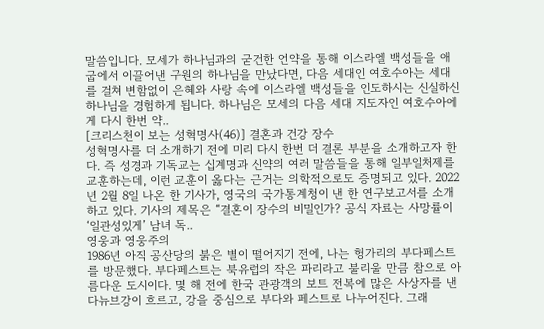말씀입니다. 모세가 하나님과의 굳건한 언약을 통해 이스라엘 백성들을 애굽에서 이끌어낸 구원의 하나님을 만났다면, 다음 세대인 여호수아는 세대를 걸쳐 변함없이 은혜와 사랑 속에 이스라엘 백성들을 인도하시는 신실하신 하나님을 경험하게 됩니다. 하나님은 모세의 다음 세대 지도자인 여호수아에게 다시 한번 약..
[크리스천이 보는 성혁명사(46)] 결혼과 건강 장수
성혁명사를 더 소개하기 전에 미리 다시 한번 더 결론 부분을 소개하고자 한다. 즉 성경과 기독교는 십계명과 신약의 여러 말씀들을 통해 일부일처제를 교훈하는데, 이런 교훈이 옳다는 근거는 의학적으로도 증명되고 있다. 2022년 2월 8일 나온 한 기사가, 영국의 국가통계청이 낸 한 연구보고서를 소개하고 있다. 기사의 제목은 “결혼이 장수의 비밀인가? 공식 자료는 사망률이 ‘일관성있게’ 남녀 독..
영웅과 영웅주의
1986년 아직 공산당의 붉은 별이 떨어지기 전에, 나는 헝가리의 부다페스트를 방문했다. 부다페스트는 북유럽의 작은 파리라고 불리울 만큼 참으로 아름다운 도시이다. 몇 해 전에 한국 관광객의 보트 전복에 많은 사상자를 낸 다뉴브강이 흐르고, 강을 중심으로 부다와 페스트로 나누어진다. 그래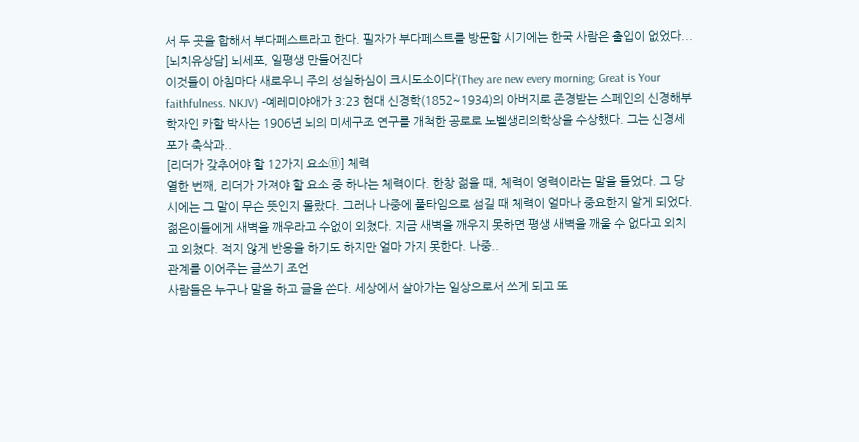서 두 곳을 합해서 부다페스트라고 한다. 필자가 부다페스트를 방문할 시기에는 한국 사람은 출입이 없었다...
[뇌치유상담] 뇌세포, 일평생 만들어진다
이것들이 아침마다 새로우니 주의 성실하심이 크시도소이다’(They are new every morning; Great is Your faithfulness. NKJV) -예레미야애가 3:23 현대 신경학(1852~1934)의 아버지로 존경받는 스페인의 신경해부학자인 카할 박사는 1906년 뇌의 미세구조 연구를 개척한 공로로 노벨생리의학상을 수상했다. 그는 신경세포가 축삭과..
[리더가 갖추어야 할 12가지 요소⑪] 체력
열한 번째, 리더가 가져야 할 요소 중 하나는 체력이다. 한창 젊을 때, 체력이 영력이라는 말을 들었다. 그 당시에는 그 말이 무슨 뜻인지 몰랐다. 그러나 나중에 풀타임으로 섬길 때 체력이 얼마나 중요한지 알게 되었다. 젊은이들에게 새벽을 깨우라고 수없이 외쳤다. 지금 새벽을 깨우지 못하면 평생 새벽을 깨울 수 없다고 외치고 외쳤다. 적지 않게 반응을 하기도 하지만 얼마 가지 못한다. 나중..
관계를 이어주는 글쓰기 조언
사람들은 누구나 말을 하고 글을 쓴다. 세상에서 살아가는 일상으로서 쓰게 되고 또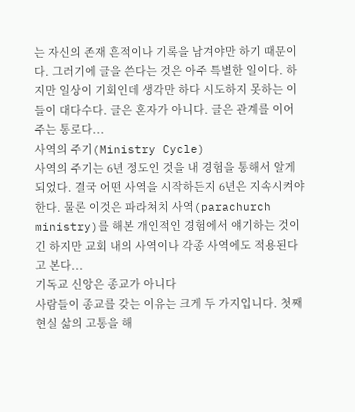는 자신의 존재 흔적이나 기록을 남겨야만 하기 때문이다. 그러기에 글을 쓴다는 것은 아주 특별한 일이다. 하지만 일상이 기회인데 생각만 하다 시도하지 못하는 이들이 대다수다. 글은 혼자가 아니다. 글은 관계를 이어주는 통로다...
사역의 주기(Ministry Cycle)
사역의 주기는 6년 정도인 것을 내 경험을 통해서 알게 되었다. 결국 어떤 사역을 시작하든지 6년은 지속시켜야 한다. 물론 이것은 파라쳐치 사역(parachurch ministry)를 해본 개인적인 경험에서 얘기하는 것이긴 하지만 교회 내의 사역이나 각종 사역에도 적용된다고 본다...
기독교 신앙은 종교가 아니다
사람들이 종교를 갖는 이유는 크게 두 가지입니다. 첫째 현실 삶의 고통을 해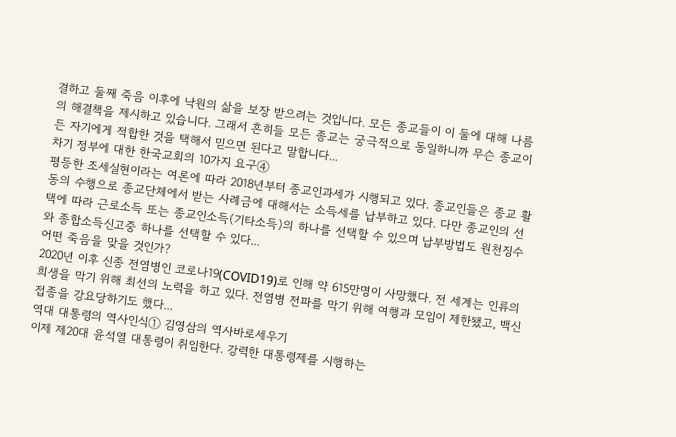결하고 둘째 죽음 이후에 낙원의 삶을 보장 받으려는 것입니다. 모든 종교들이 이 둘에 대해 나름의 해결책을 제시하고 있습니다. 그래서 흔히들 모든 종교는 궁극적으로 동일하니까 무슨 종교이든 자기에게 적합한 것을 택해서 믿으면 된다고 말합니다...
차기 정부에 대한 한국교회의 10가지 요구④
평등한 조세실현이라는 여론에 따라 2018년부터 종교인과세가 시행되고 있다. 종교인들은 종교 활동의 수행으로 종교단체에서 받는 사례금에 대해서는 소득세를 납부하고 있다. 다만 종교인의 선택에 따라 근로소득 또는 종교인소득(기타소득)의 하나를 선택할 수 있으며 납부방법도 원천징수와 종합소득신고중 하나를 선택할 수 있다...
어떤 죽음을 맞을 것인가?
2020년 이후 신종 전염병인 코로나19(COVID19)로 인해 약 615만명이 사망했다. 전 세계는 인류의 희생을 막기 위해 최선의 노력을 하고 있다. 전염병 전파를 막기 위해 여행과 모임이 제한됐고, 백신접종을 강요당하기도 했다...
역대 대통령의 역사인식① 김영삼의 역사바로세우기
이제 제20대 윤석열 대통령이 취임한다. 강력한 대통령제를 시행하는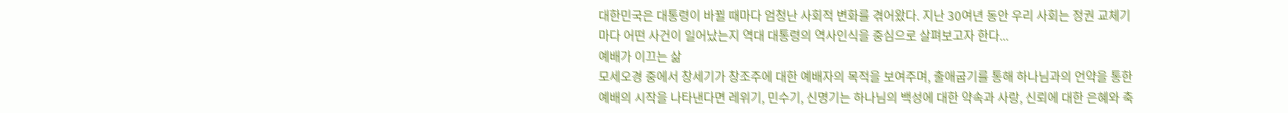대한민국은 대통령이 바뀔 때마다 엄청난 사회적 변화를 겪어왔다. 지난 30여년 동안 우리 사회는 정권 교체기마다 어떤 사건이 일어났는지 역대 대통령의 역사인식을 중심으로 살펴보고자 한다...
예배가 이끄는 삶
모세오경 중에서 창세기가 창조주에 대한 예배자의 목적을 보여주며, 출애굽기를 통해 하나님과의 언약을 통한 예배의 시작을 나타낸다면 레위기, 민수기, 신명기는 하나님의 백성에 대한 약속과 사랑, 신뢰에 대한 은혜와 축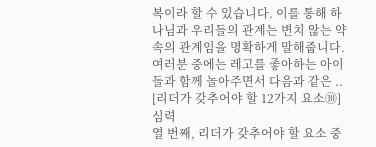복이라 할 수 있습니다. 이를 통해 하나님과 우리들의 관계는 변치 않는 약속의 관계임을 명확하게 말해줍니다. 여러분 중에는 레고를 좋아하는 아이들과 함께 놀아주면서 다음과 같은 ..
[리더가 갖추어야 할 12가지 요소⑩] 심력
열 번째, 리더가 갖추어야 할 요소 중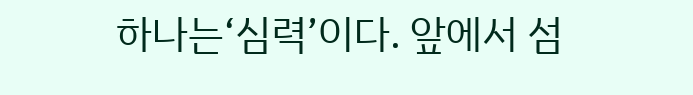하나는‘심력’이다. 앞에서 섬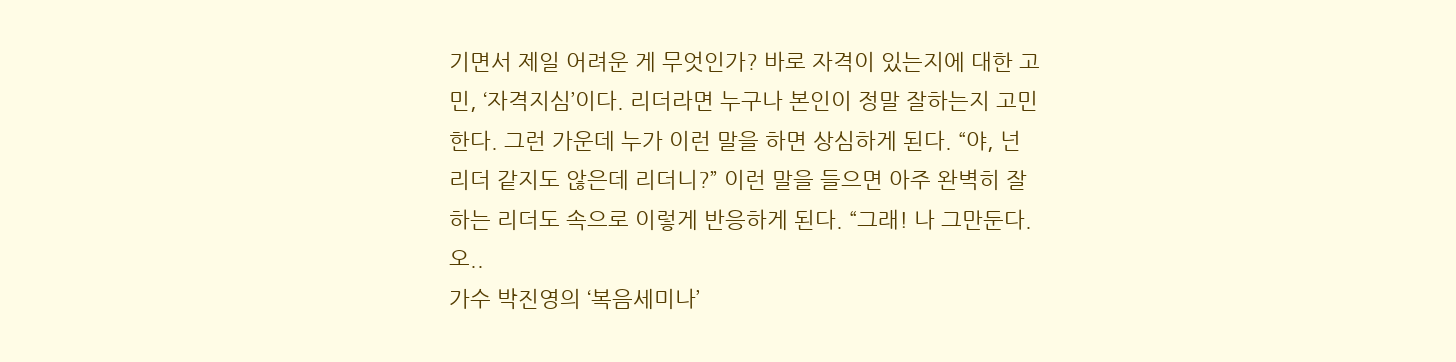기면서 제일 어려운 게 무엇인가? 바로 자격이 있는지에 대한 고민, ‘자격지심’이다. 리더라면 누구나 본인이 정말 잘하는지 고민한다. 그런 가운데 누가 이런 말을 하면 상심하게 된다. “야, 넌 리더 같지도 않은데 리더니?” 이런 말을 들으면 아주 완벽히 잘하는 리더도 속으로 이렇게 반응하게 된다. “그래! 나 그만둔다. 오..
가수 박진영의 ‘복음세미나’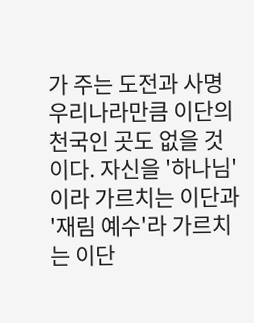가 주는 도전과 사명
우리나라만큼 이단의 천국인 곳도 없을 것이다. 자신을 '하나님'이라 가르치는 이단과 '재림 예수'라 가르치는 이단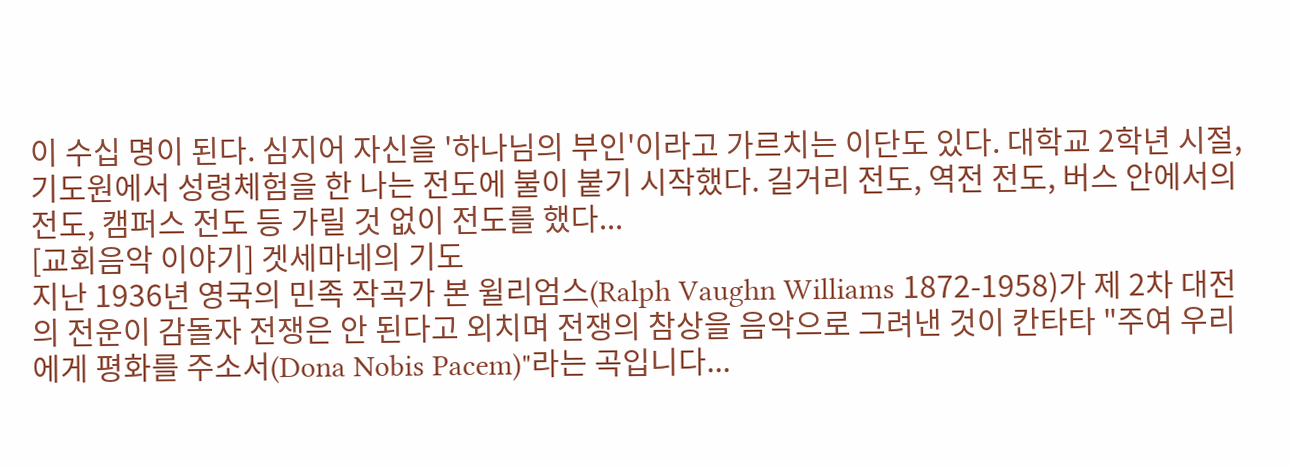이 수십 명이 된다. 심지어 자신을 '하나님의 부인'이라고 가르치는 이단도 있다. 대학교 2학년 시절, 기도원에서 성령체험을 한 나는 전도에 불이 붙기 시작했다. 길거리 전도, 역전 전도, 버스 안에서의 전도, 캠퍼스 전도 등 가릴 것 없이 전도를 했다...
[교회음악 이야기] 겟세마네의 기도
지난 1936년 영국의 민족 작곡가 본 윌리엄스(Ralph Vaughn Williams 1872-1958)가 제 2차 대전의 전운이 감돌자 전쟁은 안 된다고 외치며 전쟁의 참상을 음악으로 그려낸 것이 칸타타 "주여 우리에게 평화를 주소서(Dona Nobis Pacem)"라는 곡입니다...